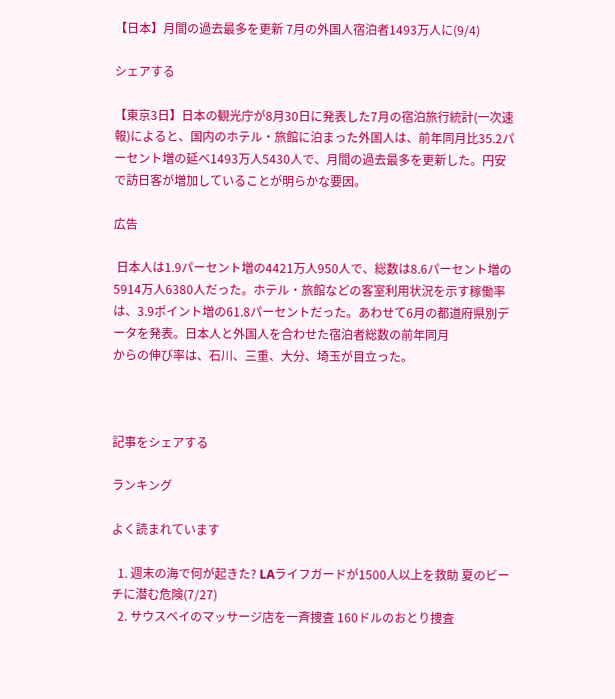【日本】月間の過去最多を更新 7月の外国人宿泊者1493万人に(9/4)

シェアする

【東京3日】日本の観光庁が8月30日に発表した7月の宿泊旅行統計(一次速報)によると、国内のホテル・旅館に泊まった外国人は、前年同月比35.2パーセント増の延べ1493万人5430人で、月間の過去最多を更新した。円安で訪日客が増加していることが明らかな要因。

広告

 日本人は1.9パーセント増の4421万人950人で、総数は8.6パーセント増の5914万人6380人だった。ホテル・旅館などの客室利用状況を示す稼働率は、3.9ポイント増の61.8パーセントだった。あわせて6月の都道府県別データを発表。日本人と外国人を合わせた宿泊者総数の前年同月
からの伸び率は、石川、三重、大分、埼玉が目立った。



記事をシェアする

ランキング

よく読まれています

  1. 週末の海で何が起きた? LAライフガードが1500人以上を救助 夏のビーチに潜む危険(7/27)
  2. サウスベイのマッサージ店を一斉捜査 160ドルのおとり捜査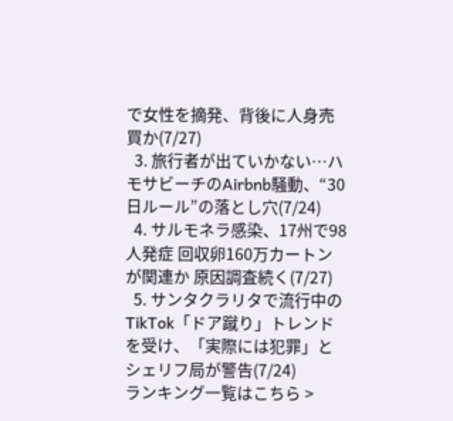で女性を摘発、背後に人身売買か(7/27)
  3. 旅行者が出ていかない…ハモサビーチのAirbnb騒動、“30日ルール”の落とし穴(7/24)
  4. サルモネラ感染、17州で98人発症 回収卵160万カートンが関連か 原因調査続く(7/27)
  5. サンタクラリタで流行中のTikTok「ドア蹴り」トレンドを受け、「実際には犯罪」とシェリフ局が警告(7/24)
ランキング一覧はこちら >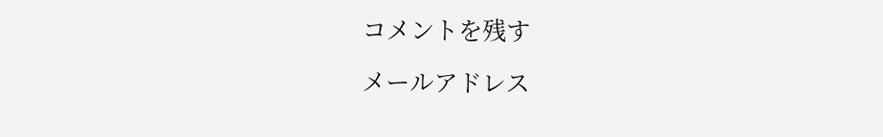コメントを残す

メールアドレス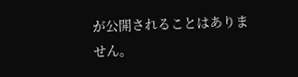が公開されることはありません。